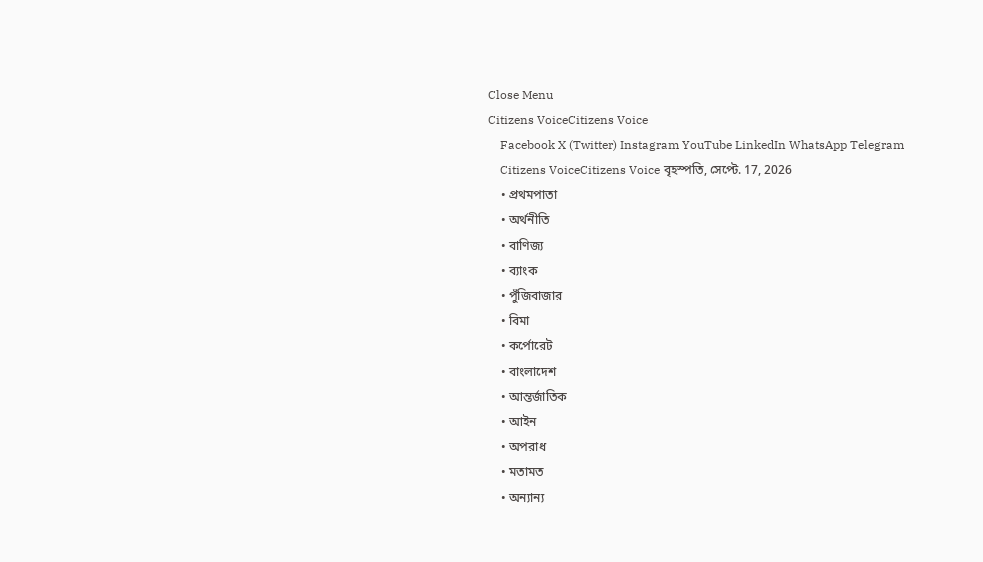Close Menu
Citizens VoiceCitizens Voice
    Facebook X (Twitter) Instagram YouTube LinkedIn WhatsApp Telegram
    Citizens VoiceCitizens Voice বৃহস্পতি, সেপ্টে. 17, 2026
    • প্রথমপাতা
    • অর্থনীতি
    • বাণিজ্য
    • ব্যাংক
    • পুঁজিবাজার
    • বিমা
    • কর্পোরেট
    • বাংলাদেশ
    • আন্তর্জাতিক
    • আইন
    • অপরাধ
    • মতামত
    • অন্যান্য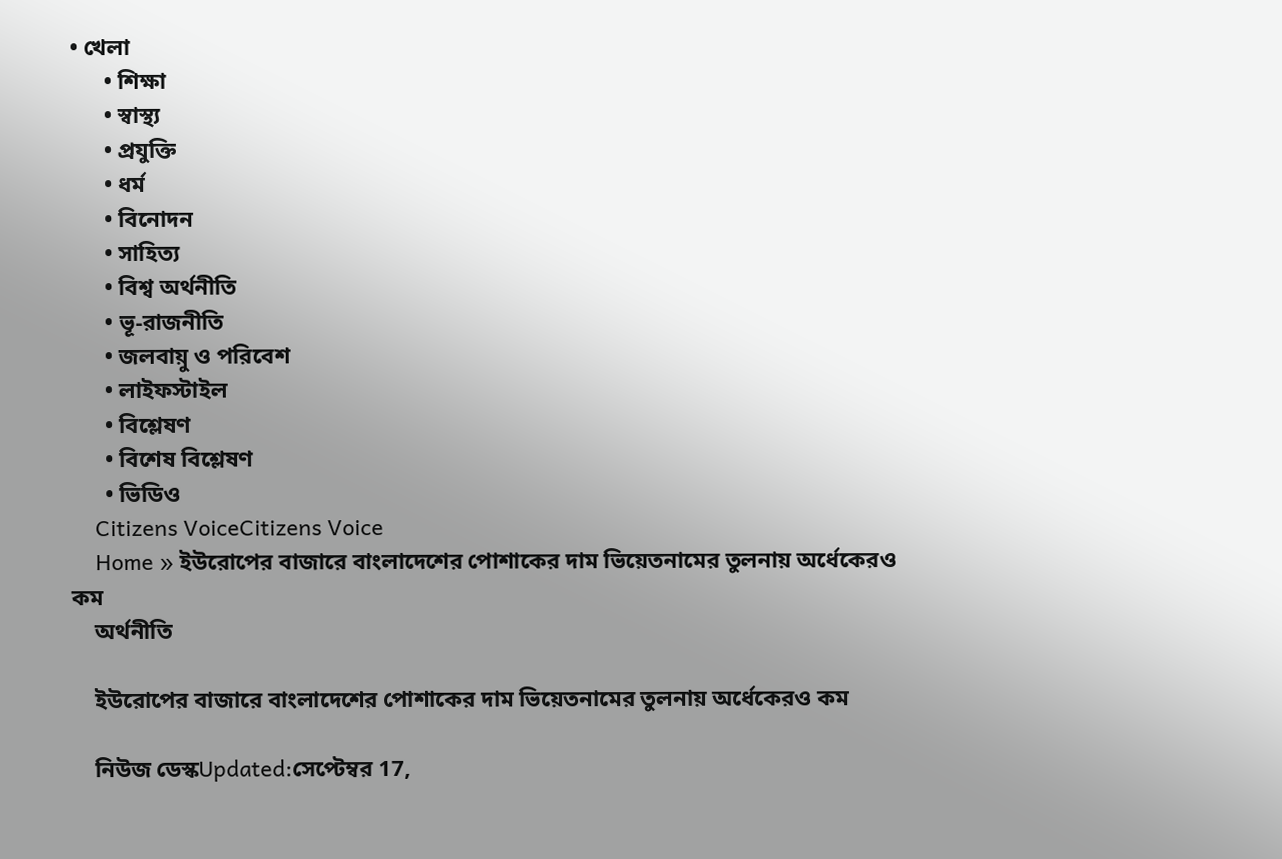• খেলা
      • শিক্ষা
      • স্বাস্থ্য
      • প্রযুক্তি
      • ধর্ম
      • বিনোদন
      • সাহিত্য
      • বিশ্ব অর্থনীতি
      • ভূ-রাজনীতি
      • জলবায়ু ও পরিবেশ
      • লাইফস্টাইল
      • বিশ্লেষণ
      • বিশেষ বিশ্লেষণ
      • ভিডিও
    Citizens VoiceCitizens Voice
    Home » ইউরোপের বাজারে বাংলাদেশের পোশাকের দাম ভিয়েতনামের তুলনায় অর্ধেকেরও কম
    অর্থনীতি

    ইউরোপের বাজারে বাংলাদেশের পোশাকের দাম ভিয়েতনামের তুলনায় অর্ধেকেরও কম

    নিউজ ডেস্কUpdated:সেপ্টেম্বর 17,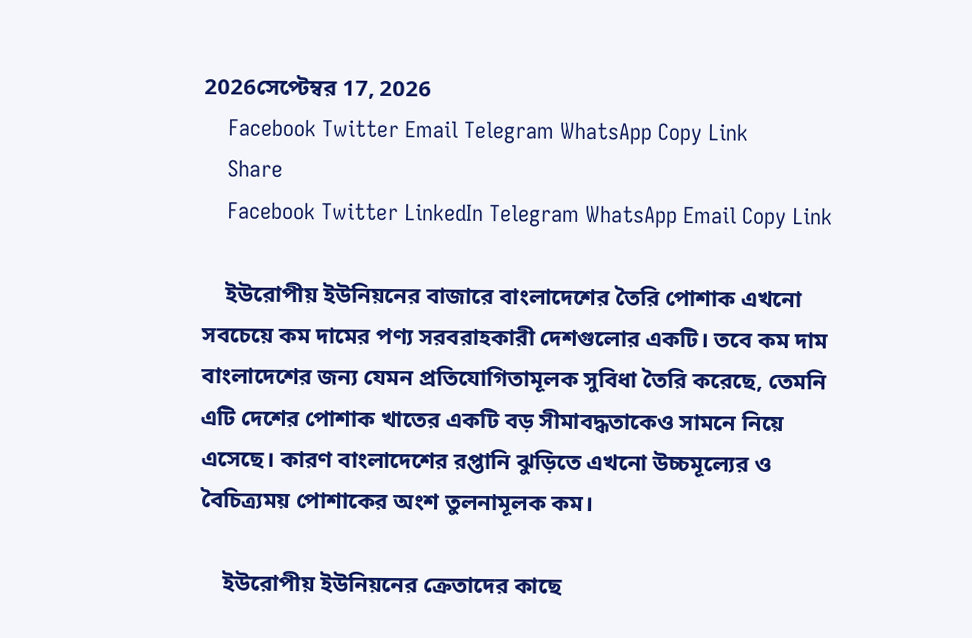2026সেপ্টেম্বর 17, 2026
    Facebook Twitter Email Telegram WhatsApp Copy Link
    Share
    Facebook Twitter LinkedIn Telegram WhatsApp Email Copy Link

    ইউরোপীয় ইউনিয়নের বাজারে বাংলাদেশের তৈরি পোশাক এখনো সবচেয়ে কম দামের পণ্য সরবরাহকারী দেশগুলোর একটি। তবে কম দাম বাংলাদেশের জন্য যেমন প্রতিযোগিতামূলক সুবিধা তৈরি করেছে, তেমনি এটি দেশের পোশাক খাতের একটি বড় সীমাবদ্ধতাকেও সামনে নিয়ে এসেছে। কারণ বাংলাদেশের রপ্তানি ঝুড়িতে এখনো উচ্চমূল্যের ও বৈচিত্র্যময় পোশাকের অংশ তুলনামূলক কম।

    ইউরোপীয় ইউনিয়নের ক্রেতাদের কাছে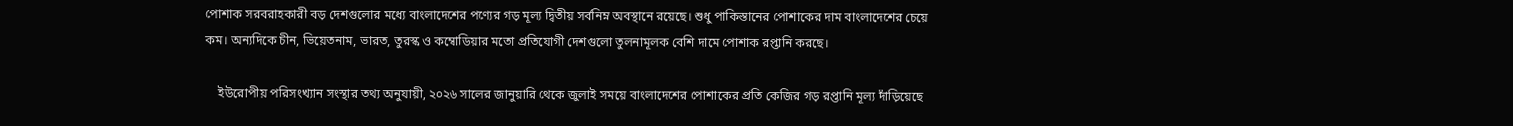পোশাক সরবরাহকারী বড় দেশগুলোর মধ্যে বাংলাদেশের পণ্যের গড় মূল্য দ্বিতীয় সর্বনিম্ন অবস্থানে রয়েছে। শুধু পাকিস্তানের পোশাকের দাম বাংলাদেশের চেয়ে কম। অন্যদিকে চীন, ভিয়েতনাম, ভারত, তুরস্ক ও কম্বোডিয়ার মতো প্রতিযোগী দেশগুলো তুলনামূলক বেশি দামে পোশাক রপ্তানি করছে।

    ইউরোপীয় পরিসংখ্যান সংস্থার তথ্য অনুযায়ী, ২০২৬ সালের জানুয়ারি থেকে জুলাই সময়ে বাংলাদেশের পোশাকের প্রতি কেজির গড় রপ্তানি মূল্য দাঁড়িয়েছে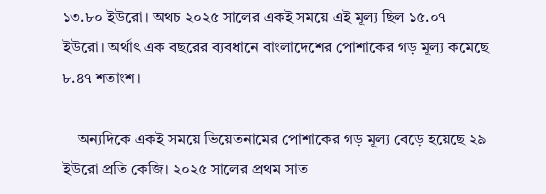১৩.৮০ ইউরো। অথচ ২০২৫ সালের একই সময়ে এই মূল্য ছিল ১৫.০৭ ইউরো। অর্থাৎ এক বছরের ব্যবধানে বাংলাদেশের পোশাকের গড় মূল্য কমেছে ৮.৪৭ শতাংশ।

    অন্যদিকে একই সময়ে ভিয়েতনামের পোশাকের গড় মূল্য বেড়ে হয়েছে ২৯ ইউরো প্রতি কেজি। ২০২৫ সালের প্রথম সাত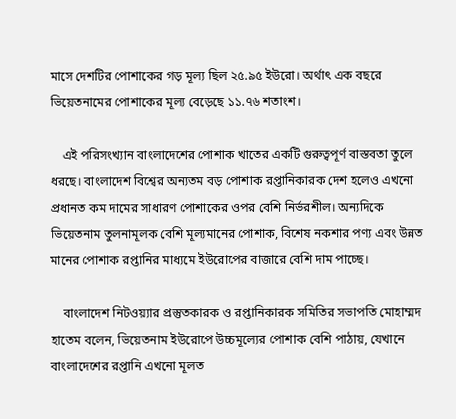মাসে দেশটির পোশাকের গড় মূল্য ছিল ২৫.৯৫ ইউরো। অর্থাৎ এক বছরে ভিয়েতনামের পোশাকের মূল্য বেড়েছে ১১.৭৬ শতাংশ।

    এই পরিসংখ্যান বাংলাদেশের পোশাক খাতের একটি গুরুত্বপূর্ণ বাস্তবতা তুলে ধরছে। বাংলাদেশ বিশ্বের অন্যতম বড় পোশাক রপ্তানিকারক দেশ হলেও এখনো প্রধানত কম দামের সাধারণ পোশাকের ওপর বেশি নির্ভরশীল। অন্যদিকে ভিয়েতনাম তুলনামূলক বেশি মূল্যমানের পোশাক, বিশেষ নকশার পণ্য এবং উন্নত মানের পোশাক রপ্তানির মাধ্যমে ইউরোপের বাজারে বেশি দাম পাচ্ছে।

    বাংলাদেশ নিটওয়্যার প্রস্তুতকারক ও রপ্তানিকারক সমিতির সভাপতি মোহাম্মদ হাতেম বলেন, ভিয়েতনাম ইউরোপে উচ্চমূল্যের পোশাক বেশি পাঠায়, যেখানে বাংলাদেশের রপ্তানি এখনো মূলত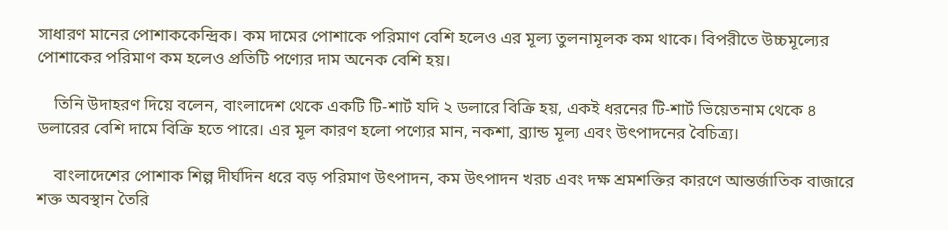সাধারণ মানের পোশাককেন্দ্রিক। কম দামের পোশাকে পরিমাণ বেশি হলেও এর মূল্য তুলনামূলক কম থাকে। বিপরীতে উচ্চমূল্যের পোশাকের পরিমাণ কম হলেও প্রতিটি পণ্যের দাম অনেক বেশি হয়।

    তিনি উদাহরণ দিয়ে বলেন, বাংলাদেশ থেকে একটি টি-শার্ট যদি ২ ডলারে বিক্রি হয়, একই ধরনের টি-শার্ট ভিয়েতনাম থেকে ৪ ডলারের বেশি দামে বিক্রি হতে পারে। এর মূল কারণ হলো পণ্যের মান, নকশা, ব্র্যান্ড মূল্য এবং উৎপাদনের বৈচিত্র্য।

    বাংলাদেশের পোশাক শিল্প দীর্ঘদিন ধরে বড় পরিমাণ উৎপাদন, কম উৎপাদন খরচ এবং দক্ষ শ্রমশক্তির কারণে আন্তর্জাতিক বাজারে শক্ত অবস্থান তৈরি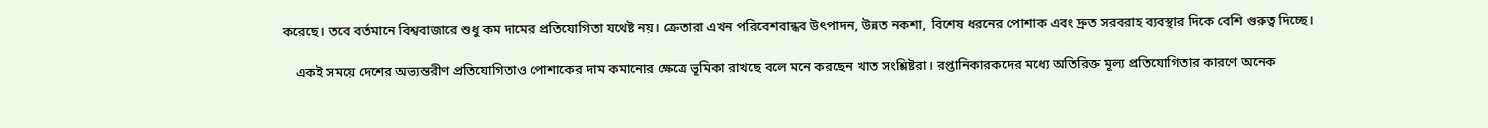করেছে। তবে বর্তমানে বিশ্ববাজারে শুধু কম দামের প্রতিযোগিতা যথেষ্ট নয়। ক্রেতারা এখন পরিবেশবান্ধব উৎপাদন, উন্নত নকশা, বিশেষ ধরনের পোশাক এবং দ্রুত সরবরাহ ব্যবস্থার দিকে বেশি গুরুত্ব দিচ্ছে।

    একই সময়ে দেশের অভ্যন্তরীণ প্রতিযোগিতাও পোশাকের দাম কমানোর ক্ষেত্রে ভূমিকা রাখছে বলে মনে করছেন খাত সংশ্লিষ্টরা। রপ্তানিকারকদের মধ্যে অতিরিক্ত মূল্য প্রতিযোগিতার কারণে অনেক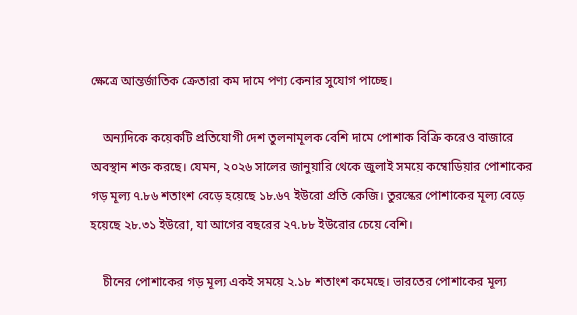ক্ষেত্রে আন্তর্জাতিক ক্রেতারা কম দামে পণ্য কেনার সুযোগ পাচ্ছে।

    অন্যদিকে কয়েকটি প্রতিযোগী দেশ তুলনামূলক বেশি দামে পোশাক বিক্রি করেও বাজারে অবস্থান শক্ত করছে। যেমন, ২০২৬ সালের জানুয়ারি থেকে জুলাই সময়ে কম্বোডিয়ার পোশাকের গড় মূল্য ৭.৮৬ শতাংশ বেড়ে হয়েছে ১৮.৬৭ ইউরো প্রতি কেজি। তুরস্কের পোশাকের মূল্য বেড়ে হয়েছে ২৮.৩১ ইউরো, যা আগের বছরের ২৭.৮৮ ইউরোর চেয়ে বেশি।

    চীনের পোশাকের গড় মূল্য একই সময়ে ২.১৮ শতাংশ কমেছে। ভারতের পোশাকের মূল্য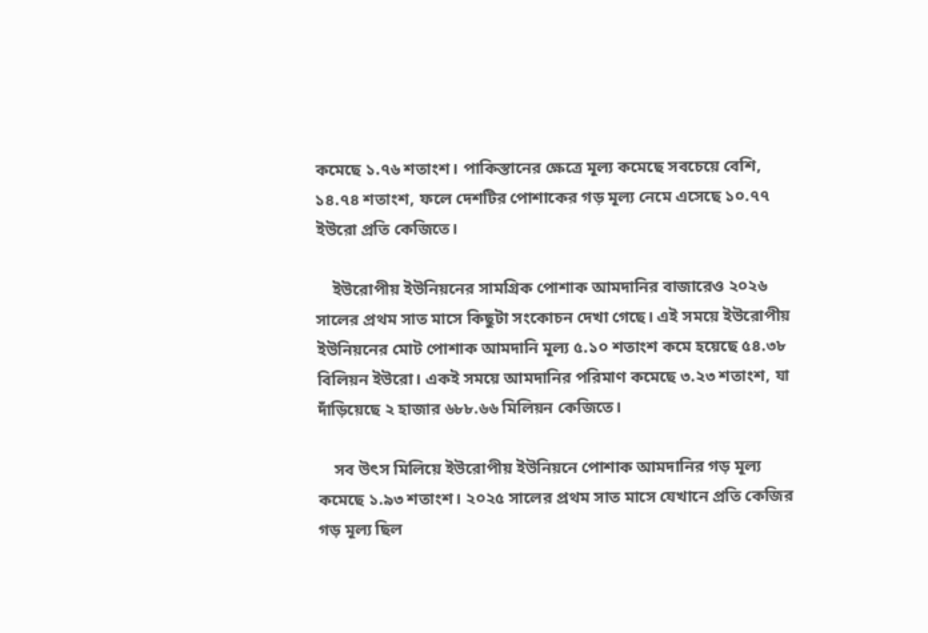কমেছে ১.৭৬ শতাংশ। পাকিস্তানের ক্ষেত্রে মূল্য কমেছে সবচেয়ে বেশি, ১৪.৭৪ শতাংশ, ফলে দেশটির পোশাকের গড় মূল্য নেমে এসেছে ১০.৭৭ ইউরো প্রতি কেজিতে।

    ইউরোপীয় ইউনিয়নের সামগ্রিক পোশাক আমদানির বাজারেও ২০২৬ সালের প্রথম সাত মাসে কিছুটা সংকোচন দেখা গেছে। এই সময়ে ইউরোপীয় ইউনিয়নের মোট পোশাক আমদানি মূল্য ৫.১০ শতাংশ কমে হয়েছে ৫৪.৩৮ বিলিয়ন ইউরো। একই সময়ে আমদানির পরিমাণ কমেছে ৩.২৩ শতাংশ, যা দাঁড়িয়েছে ২ হাজার ৬৮৮.৬৬ মিলিয়ন কেজিতে।

    সব উৎস মিলিয়ে ইউরোপীয় ইউনিয়নে পোশাক আমদানির গড় মূল্য কমেছে ১.৯৩ শতাংশ। ২০২৫ সালের প্রথম সাত মাসে যেখানে প্রতি কেজির গড় মূল্য ছিল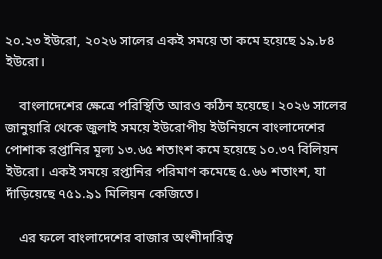২০.২৩ ইউরো, ২০২৬ সালের একই সময়ে তা কমে হয়েছে ১৯.৮৪ ইউরো।

    বাংলাদেশের ক্ষেত্রে পরিস্থিতি আরও কঠিন হয়েছে। ২০২৬ সালের জানুয়ারি থেকে জুলাই সময়ে ইউরোপীয় ইউনিয়নে বাংলাদেশের পোশাক রপ্তানির মূল্য ১৩.৬৫ শতাংশ কমে হয়েছে ১০.৩৭ বিলিয়ন ইউরো। একই সময়ে রপ্তানির পরিমাণ কমেছে ৫.৬৬ শতাংশ, যা দাঁড়িয়েছে ৭৫১.৯১ মিলিয়ন কেজিতে।

    এর ফলে বাংলাদেশের বাজার অংশীদারিত্ব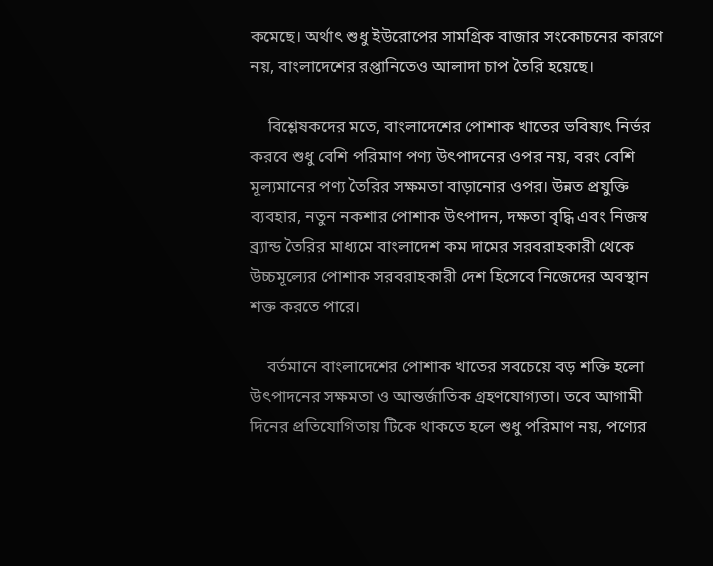কমেছে। অর্থাৎ শুধু ইউরোপের সামগ্রিক বাজার সংকোচনের কারণে নয়, বাংলাদেশের রপ্তানিতেও আলাদা চাপ তৈরি হয়েছে।

    বিশ্লেষকদের মতে, বাংলাদেশের পোশাক খাতের ভবিষ্যৎ নির্ভর করবে শুধু বেশি পরিমাণ পণ্য উৎপাদনের ওপর নয়, বরং বেশি মূল্যমানের পণ্য তৈরির সক্ষমতা বাড়ানোর ওপর। উন্নত প্রযুক্তি ব্যবহার, নতুন নকশার পোশাক উৎপাদন, দক্ষতা বৃদ্ধি এবং নিজস্ব ব্র্যান্ড তৈরির মাধ্যমে বাংলাদেশ কম দামের সরবরাহকারী থেকে উচ্চমূল্যের পোশাক সরবরাহকারী দেশ হিসেবে নিজেদের অবস্থান শক্ত করতে পারে।

    বর্তমানে বাংলাদেশের পোশাক খাতের সবচেয়ে বড় শক্তি হলো উৎপাদনের সক্ষমতা ও আন্তর্জাতিক গ্রহণযোগ্যতা। তবে আগামী দিনের প্রতিযোগিতায় টিকে থাকতে হলে শুধু পরিমাণ নয়, পণ্যের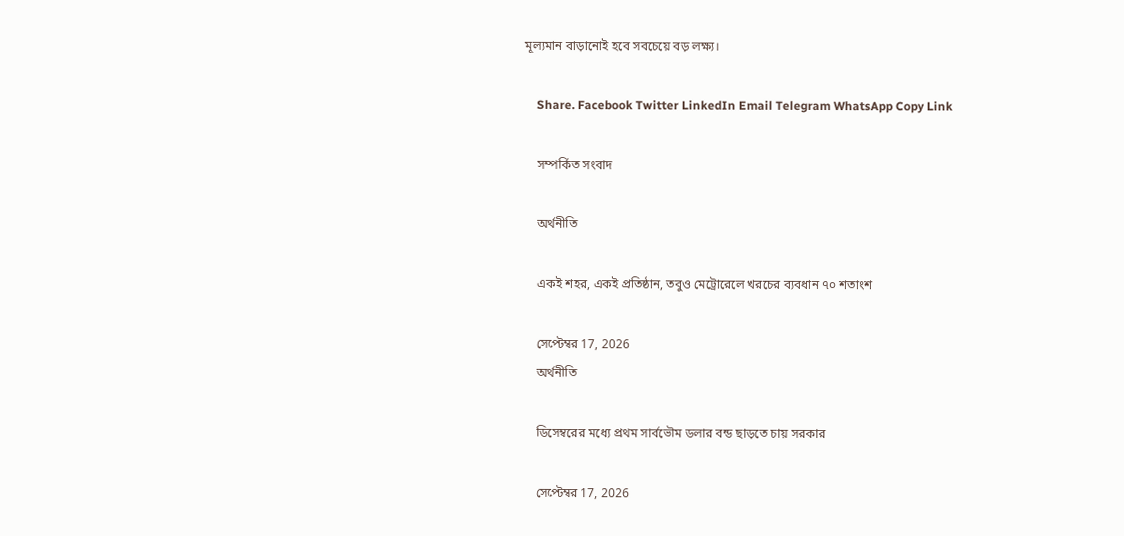মূল্যমান বাড়ানোই হবে সবচেয়ে বড় লক্ষ্য।

    Share. Facebook Twitter LinkedIn Email Telegram WhatsApp Copy Link

    সম্পর্কিত সংবাদ

    অর্থনীতি

    একই শহর, একই প্রতিষ্ঠান, তবুও মেট্রোরেলে খরচের ব্যবধান ৭০ শতাংশ

    সেপ্টেম্বর 17, 2026
    অর্থনীতি

    ডিসেম্বরের মধ্যে প্রথম সার্বভৌম ডলার বন্ড ছাড়তে চায় সরকার

    সেপ্টেম্বর 17, 2026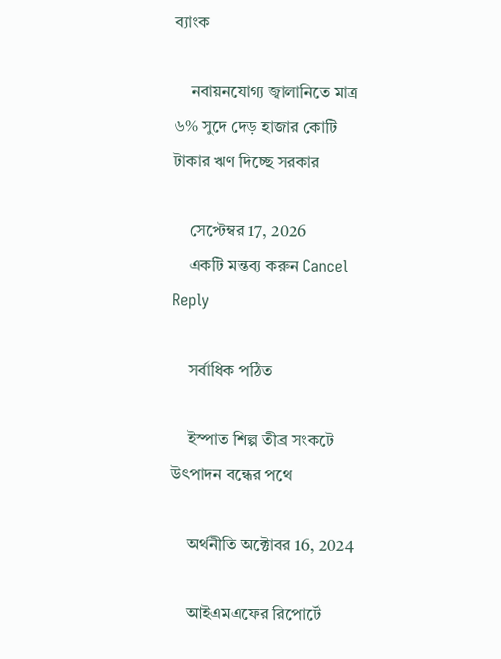ব্যাংক

    নবায়নযোগ্য জ্বালানিতে মাত্র ৬% সুদে দেড় হাজার কোটি টাকার ঋণ দিচ্ছে সরকার

    সেপ্টেম্বর 17, 2026
    একটি মন্তব্য করুন Cancel Reply

    সর্বাধিক পঠিত

    ইস্পাত শিল্প তীব্র সংকটে উৎপাদন বন্ধের পথে

    অর্থনীতি অক্টোবর 16, 2024

    আইএমএফের রিপোর্টে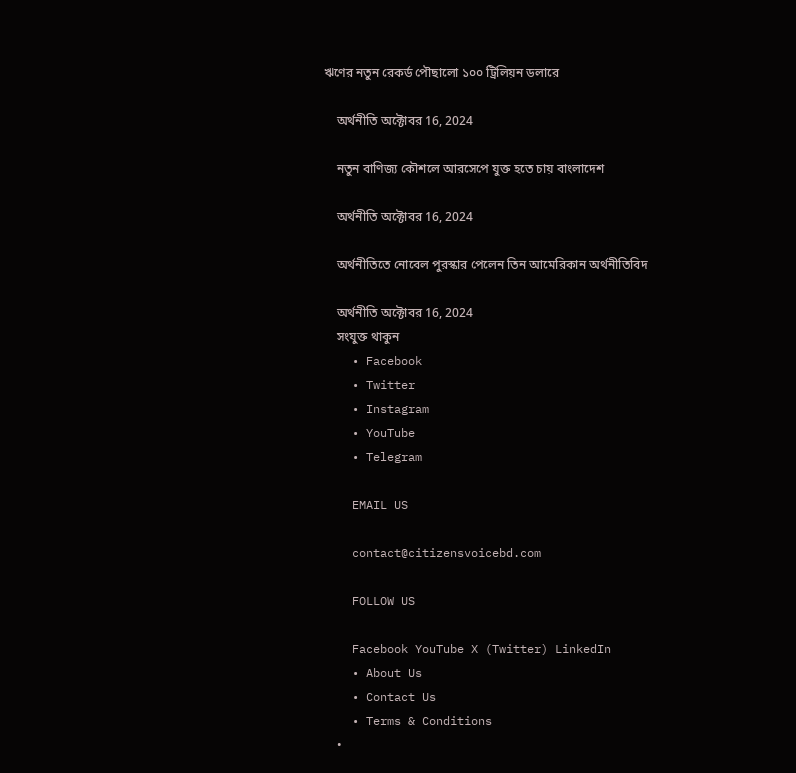ঋণের নতুন রেকর্ড পৌছালো ১০০ ট্রিলিয়ন ডলারে

    অর্থনীতি অক্টোবর 16, 2024

    নতুন বাণিজ্য কৌশলে আরসেপে যুক্ত হতে চায় বাংলাদেশ

    অর্থনীতি অক্টোবর 16, 2024

    অর্থনীতিতে নোবেল পুরস্কার পেলেন তিন আমেরিকান অর্থনীতিবিদ

    অর্থনীতি অক্টোবর 16, 2024
    সংযুক্ত থাকুন
    • Facebook
    • Twitter
    • Instagram
    • YouTube
    • Telegram

    EMAIL US

    contact@citizensvoicebd.com

    FOLLOW US

    Facebook YouTube X (Twitter) LinkedIn
    • About Us
    • Contact Us
    • Terms & Conditions
    •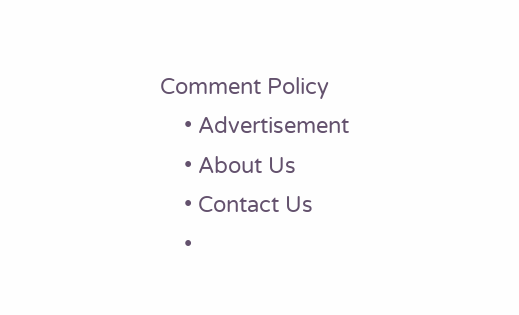Comment Policy
    • Advertisement
    • About Us
    • Contact Us
    •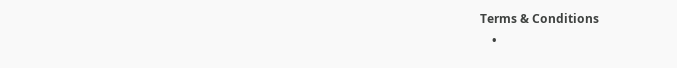Terms & Conditions
    •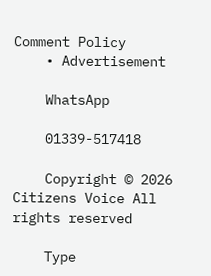Comment Policy
    • Advertisement

    WhatsApp

    01339-517418

    Copyright © 2026 Citizens Voice All rights reserved

    Type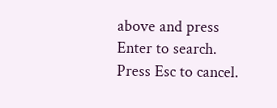above and press Enter to search. Press Esc to cancel.